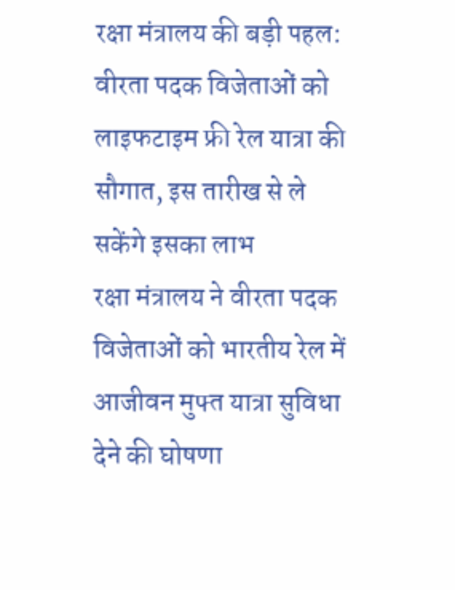रक्षा मंत्रालय की बड़ी पहल: वीरता पदक विजेताओं को लाइफटाइम फ्री रेल यात्रा की सौगात, इस तारीख से ले सकेंगे इसका लाभ
रक्षा मंत्रालय ने वीरता पदक विजेताओं को भारतीय रेल में आजीवन मुफ्त यात्रा सुविधा देने की घोषणा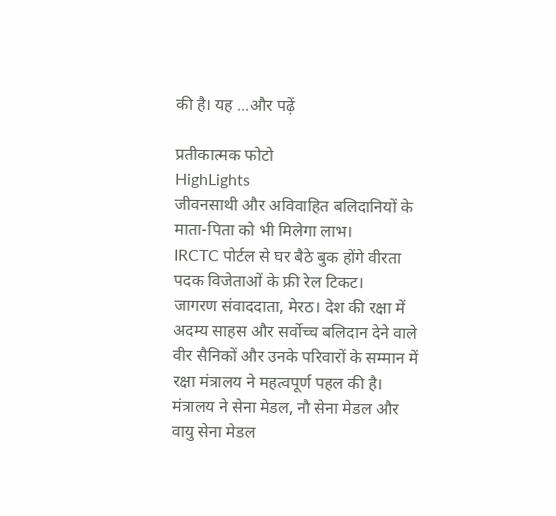की है। यह ...और पढ़ें

प्रतीकात्मक फोटो
HighLights
जीवनसाथी और अविवाहित बलिदानियों के माता-पिता को भी मिलेगा लाभ।
IRCTC पोर्टल से घर बैठे बुक होंगे वीरता पदक विजेताओं के फ्री रेल टिकट।
जागरण संवाददाता, मेरठ। देश की रक्षा में अदम्य साहस और सर्वोच्च बलिदान देने वाले वीर सैनिकों और उनके परिवारों के सम्मान में रक्षा मंत्रालय ने महत्वपूर्ण पहल की है। मंत्रालय ने सेना मेडल, नौ सेना मेडल और वायु सेना मेडल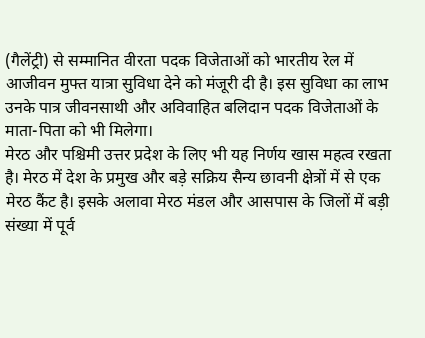(गैलेंट्री) से सम्मानित वीरता पदक विजेताओं को भारतीय रेल में आजीवन मुफ्त यात्रा सुविधा देने को मंजूरी दी है। इस सुविधा का लाभ उनके पात्र जीवनसाथी और अविवाहित बलिदान पदक विजेताओं के माता-पिता को भी मिलेगा।
मेरठ और पश्चिमी उत्तर प्रदेश के लिए भी यह निर्णय खास महत्व रखता है। मेरठ में देश के प्रमुख और बड़े सक्रिय सैन्य छावनी क्षेत्रों में से एक मेरठ कैंट है। इसके अलावा मेरठ मंडल और आसपास के जिलों में बड़ी संख्या में पूर्व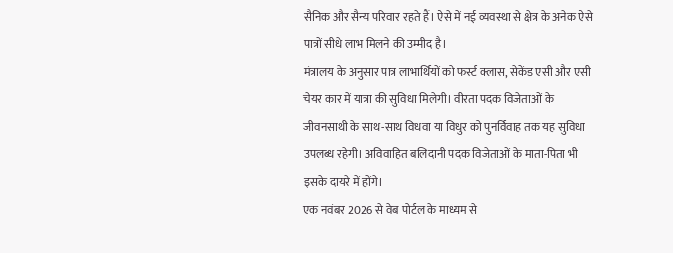सैनिक और सैन्य परिवार रहते हैं। ऐसे में नई व्यवस्था से क्षेत्र के अनेक ऐसे पात्रों सीधे लाभ मिलने की उम्मीद है।
मंत्रालय के अनुसार पात्र लाभार्थियों को फर्स्ट क्लास, सेकेंड एसी और एसी चेयर कार में यात्रा की सुविधा मिलेगी। वीरता पदक विजेताओं के जीवनसाथी के साथ-साथ विधवा या विधुर को पुनर्विवाह तक यह सुविधा उपलब्ध रहेगी। अविवाहित बलिदानी पदक विजेताओं के माता-पिता भी इसके दायरे में होंगे।
एक नवंबर 2026 से वेब पोर्टल के माध्यम से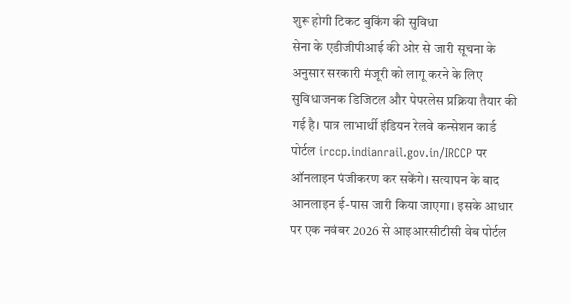शुरू होगी टिकट बुकिंग की सुविधा
सेना के एडीजीपीआई की ओर से जारी सूचना के अनुसार सरकारी मंजूरी को लागू करने के लिए सुविधाजनक डिजिटल और पेपरलेस प्रक्रिया तैयार की गई है। पात्र लाभार्थी इंडियन रेलवे कन्सेशन कार्ड पोर्टल irccp.indianrail.gov.in/IRCCP पर ऑनलाइन पंजीकरण कर सकेंगे। सत्यापन के बाद आनलाइन ई-पास जारी किया जाएगा। इसके आधार पर एक नवंबर 2026 से आइआरसीटीसी वेब पोर्टल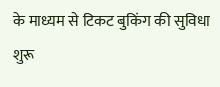के माध्यम से टिकट बुकिंग की सुविधा शुरू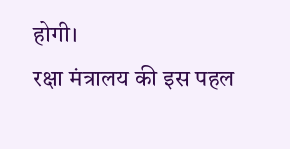होगी।
रक्षा मंत्रालय की इस पहल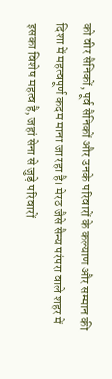को वीर सैनिकों, पूर्व सैनिकों और उनके परिवारों के कल्याण और सम्मान की दिशा में महत्वपूर्ण कदम माना जा रहा है। मेरठ जैसे सैन्य परंपरा वाले शहर में इसका विशेष महत्व है, जहां सेना से जुड़े परिवारों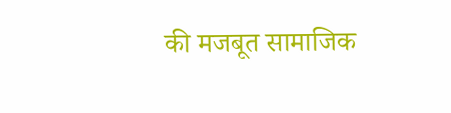की मजबूत सामाजिक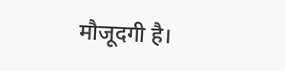मौजूदगी है।